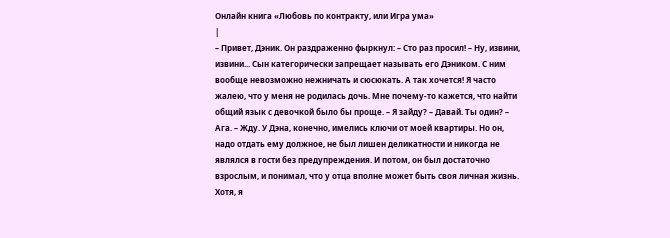Онлайн книга «Любовь по контракту, или Игра ума»
|
– Привет, Дэник. Он раздраженно фыркнул: – Сто раз просил! – Ну, извини, извини... Сын категорически запрещает называть его Дэником. С ним вообще невозможно нежничать и сюсюкать. А так хочется! Я часто жалею, что у меня не родилась дочь. Мне почему-то кажется, что найти общий язык с девочкой было бы проще. – Я зайду? – Давай. Ты один? – Ага. – Жду. У Дэна, конечно, имелись ключи от моей квартиры. Но он, надо отдать ему должное, не был лишен деликатности и никогда не являлся в гости без предупреждения. И потом, он был достаточно взрослым, и понимал, что у отца вполне может быть своя личная жизнь. Хотя, я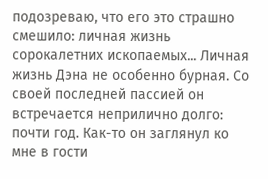подозреваю, что его это страшно смешило: личная жизнь сорокалетних ископаемых... Личная жизнь Дэна не особенно бурная. Со своей последней пассией он встречается неприлично долго: почти год. Как-то он заглянул ко мне в гости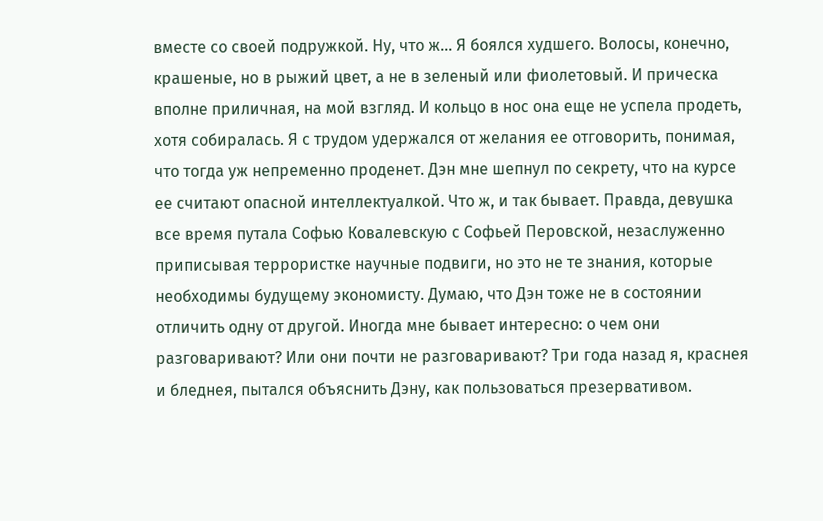вместе со своей подружкой. Ну, что ж... Я боялся худшего. Волосы, конечно, крашеные, но в рыжий цвет, а не в зеленый или фиолетовый. И прическа вполне приличная, на мой взгляд. И кольцо в нос она еще не успела продеть, хотя собиралась. Я с трудом удержался от желания ее отговорить, понимая, что тогда уж непременно проденет. Дэн мне шепнул по секрету, что на курсе ее считают опасной интеллектуалкой. Что ж, и так бывает. Правда, девушка все время путала Софью Ковалевскую с Софьей Перовской, незаслуженно приписывая террористке научные подвиги, но это не те знания, которые необходимы будущему экономисту. Думаю, что Дэн тоже не в состоянии отличить одну от другой. Иногда мне бывает интересно: о чем они разговаривают? Или они почти не разговаривают? Три года назад я, краснея и бледнея, пытался объяснить Дэну, как пользоваться презервативом.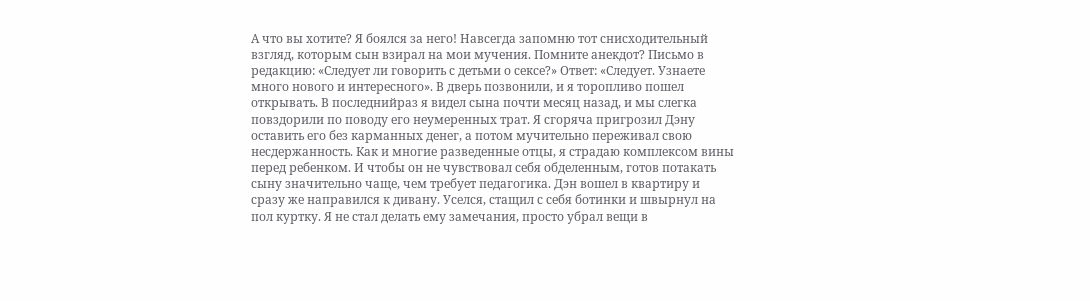А что вы хотите? Я боялся за него! Навсегда запомню тот снисходительный взгляд, которым сын взирал на мои мучения. Помните анекдот? Письмо в редакцию: «Следует ли говорить с детьми о сексе?» Ответ: «Следует. Узнаете много нового и интересного». В дверь позвонили, и я торопливо пошел открывать. В последнийраз я видел сына почти месяц назад, и мы слегка повздорили по поводу его неумеренных трат. Я сгоряча пригрозил Дэну оставить его без карманных денег, а потом мучительно переживал свою несдержанность. Как и многие разведенные отцы, я страдаю комплексом вины перед ребенком. И чтобы он не чувствовал себя обделенным, готов потакать сыну значительно чаще, чем требует педагогика. Дэн вошел в квартиру и сразу же направился к дивану. Уселся, стащил с себя ботинки и швырнул на пол куртку. Я не стал делать ему замечания, просто убрал вещи в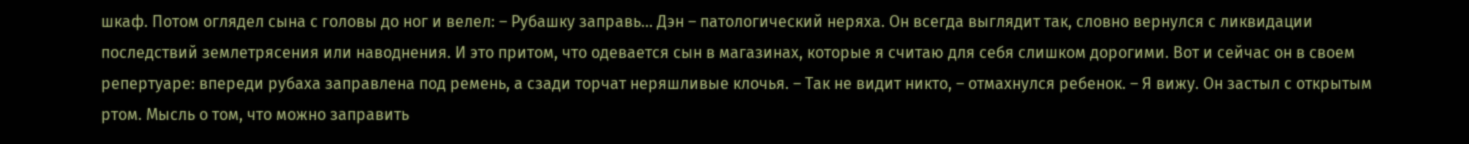шкаф. Потом оглядел сына с головы до ног и велел: – Рубашку заправь... Дэн – патологический неряха. Он всегда выглядит так, словно вернулся с ликвидации последствий землетрясения или наводнения. И это притом, что одевается сын в магазинах, которые я считаю для себя слишком дорогими. Вот и сейчас он в своем репертуаре: впереди рубаха заправлена под ремень, а сзади торчат неряшливые клочья. – Так не видит никто, – отмахнулся ребенок. – Я вижу. Он застыл с открытым ртом. Мысль о том, что можно заправить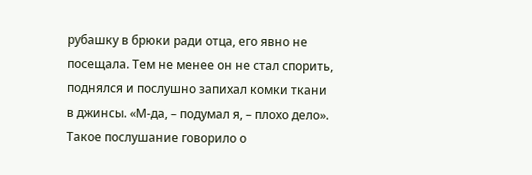рубашку в брюки ради отца, его явно не посещала. Тем не менее он не стал спорить, поднялся и послушно запихал комки ткани в джинсы. «М-да, – подумал я, – плохо дело». Такое послушание говорило о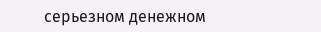серьезном денежном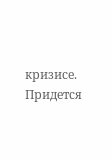кризисе. Придется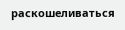раскошеливаться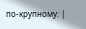по-крупному: |